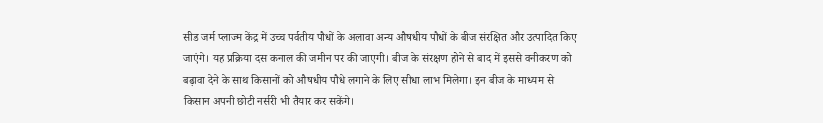सीड जर्म प्लाज्म केंद्र में उच्च पर्वतीय पौधों के अलावा अन्य औषधीय पौधों के बीज संरक्षित और उत्पादित किए जाएंगे। यह प्रक्रिया दस कनाल की जमीन पर की जाएगी। बीज के संरक्षण होने से बाद में इससे वनीकरण को बढ़ावा देने के साथ किसानों को औषधीय पौधे लगाने के लिए सीधा लाभ मिलेगा। इन बीज के माध्यम से किसान अपनी छोटी नर्सरी भी तैयार कर सकेंगे।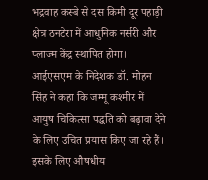भद्रवाह कस्बे से दस किमी दूर पहाड़ी क्षेत्र ठनटेरा में आधुनिक नर्सरी और प्लाज्म केंद्र स्थापित होगा। आईएसएम के निदेशक डॉ. मोहन सिंह ने कहा कि जम्मू कश्मीर में आयुष चिकित्सा पद्धति को बढ़ावा देने के लिए उचित प्रयास किए जा रहे हैं। इसके लिए औषधीय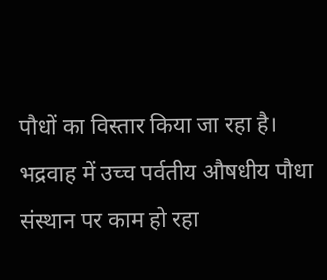पौधों का विस्तार किया जा रहा है। भद्रवाह में उच्च पर्वतीय औषधीय पौधा संस्थान पर काम हो रहा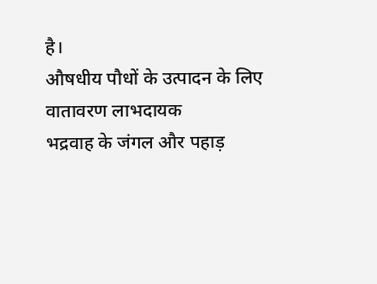है।
औषधीय पौधों के उत्पादन के लिए वातावरण लाभदायक
भद्रवाह के जंगल और पहाड़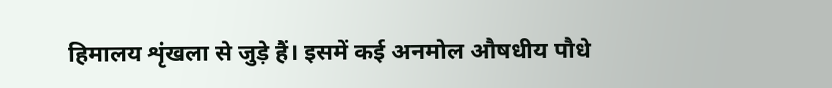हिमालय शृंखला से जुड़े हैं। इसमें कई अनमोल औषधीय पौधे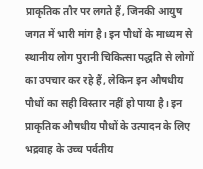प्राकृतिक तौर पर लगते हैं, जिनकी आयुष जगत में भारी मांग है। इन पौधों के माध्यम से स्थानीय लोग पुरानी चिकित्सा पद्धति से लोगों का उपचार कर रहे हैं, लेकिन इन औषधीय पौधों का सही विस्तार नहीं हो पाया है। इन प्राकृतिक औषधीय पौधों के उत्पादन के लिए भद्रवाह के उच्च पर्वतीय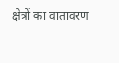क्षेत्रों का वातावरण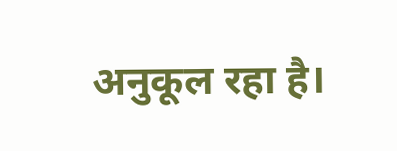अनुकूल रहा है।